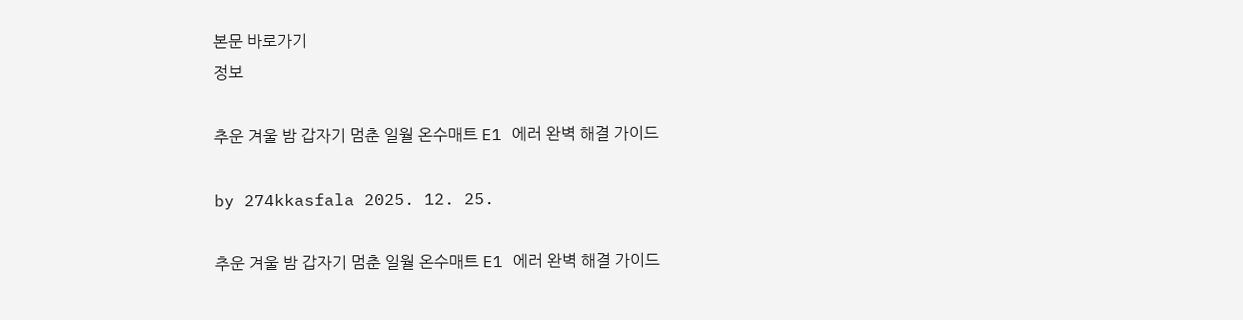본문 바로가기
정보

추운 겨울 밤 갑자기 멈춘 일월 온수매트 E1 에러 완벽 해결 가이드

by 274kkasfala 2025. 12. 25.

추운 겨울 밤 갑자기 멈춘 일월 온수매트 E1 에러 완벽 해결 가이드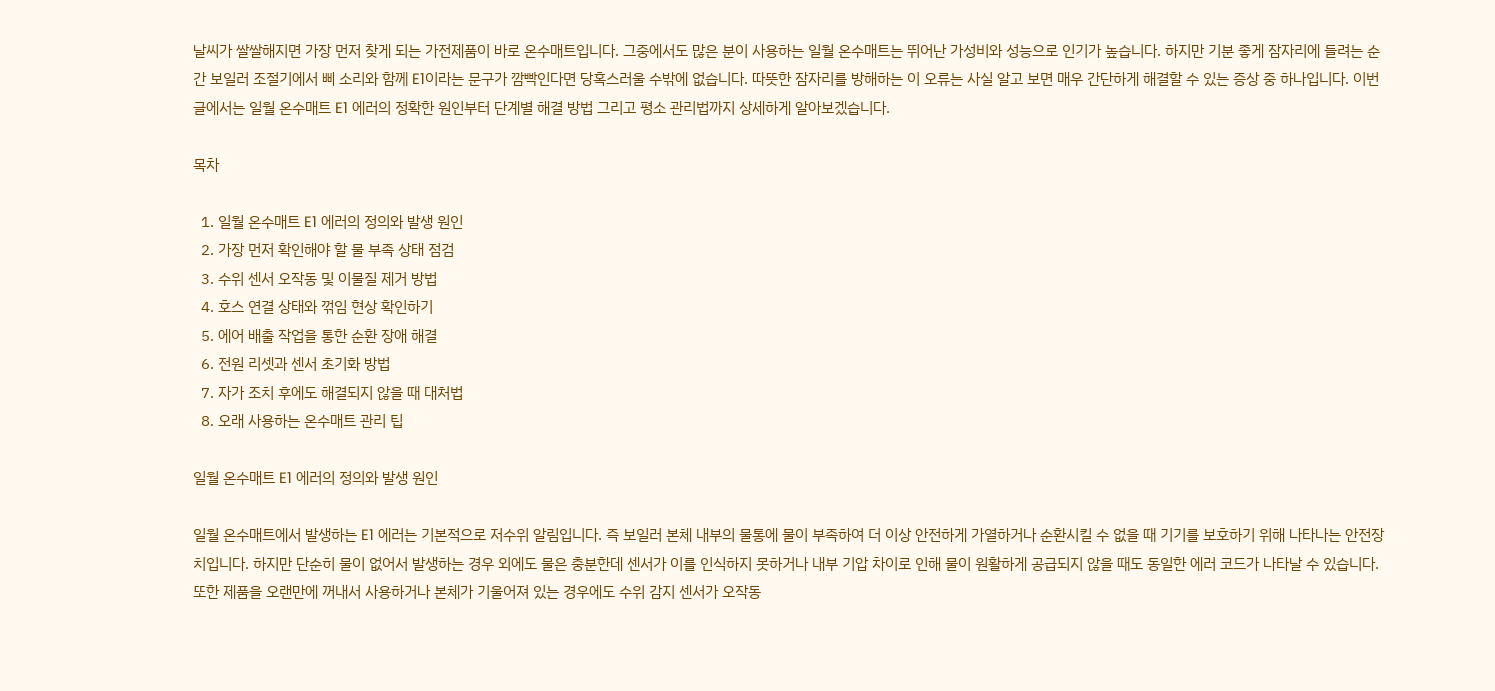날씨가 쌀쌀해지면 가장 먼저 찾게 되는 가전제품이 바로 온수매트입니다. 그중에서도 많은 분이 사용하는 일월 온수매트는 뛰어난 가성비와 성능으로 인기가 높습니다. 하지만 기분 좋게 잠자리에 들려는 순간 보일러 조절기에서 삐 소리와 함께 E1이라는 문구가 깜빡인다면 당혹스러울 수밖에 없습니다. 따뜻한 잠자리를 방해하는 이 오류는 사실 알고 보면 매우 간단하게 해결할 수 있는 증상 중 하나입니다. 이번 글에서는 일월 온수매트 E1 에러의 정확한 원인부터 단계별 해결 방법 그리고 평소 관리법까지 상세하게 알아보겠습니다.

목차

  1. 일월 온수매트 E1 에러의 정의와 발생 원인
  2. 가장 먼저 확인해야 할 물 부족 상태 점검
  3. 수위 센서 오작동 및 이물질 제거 방법
  4. 호스 연결 상태와 꺾임 현상 확인하기
  5. 에어 배출 작업을 통한 순환 장애 해결
  6. 전원 리셋과 센서 초기화 방법
  7. 자가 조치 후에도 해결되지 않을 때 대처법
  8. 오래 사용하는 온수매트 관리 팁

일월 온수매트 E1 에러의 정의와 발생 원인

일월 온수매트에서 발생하는 E1 에러는 기본적으로 저수위 알림입니다. 즉 보일러 본체 내부의 물통에 물이 부족하여 더 이상 안전하게 가열하거나 순환시킬 수 없을 때 기기를 보호하기 위해 나타나는 안전장치입니다. 하지만 단순히 물이 없어서 발생하는 경우 외에도 물은 충분한데 센서가 이를 인식하지 못하거나 내부 기압 차이로 인해 물이 원활하게 공급되지 않을 때도 동일한 에러 코드가 나타날 수 있습니다. 또한 제품을 오랜만에 꺼내서 사용하거나 본체가 기울어져 있는 경우에도 수위 감지 센서가 오작동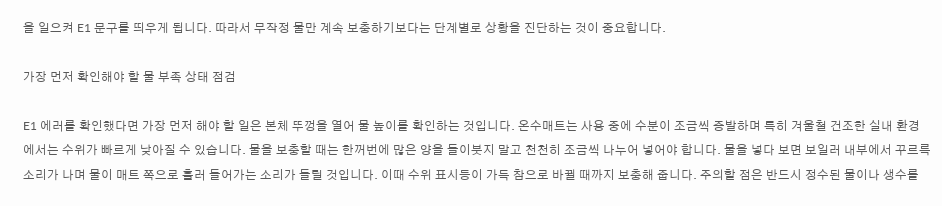을 일으켜 E1 문구를 띄우게 됩니다. 따라서 무작정 물만 계속 보충하기보다는 단계별로 상황을 진단하는 것이 중요합니다.

가장 먼저 확인해야 할 물 부족 상태 점검

E1 에러를 확인했다면 가장 먼저 해야 할 일은 본체 뚜껑을 열어 물 높이를 확인하는 것입니다. 온수매트는 사용 중에 수분이 조금씩 증발하며 특히 겨울철 건조한 실내 환경에서는 수위가 빠르게 낮아질 수 있습니다. 물을 보충할 때는 한꺼번에 많은 양을 들이붓지 말고 천천히 조금씩 나누어 넣어야 합니다. 물을 넣다 보면 보일러 내부에서 꾸르륵 소리가 나며 물이 매트 쪽으로 흘러 들어가는 소리가 들릴 것입니다. 이때 수위 표시등이 가득 참으로 바뀔 때까지 보충해 줍니다. 주의할 점은 반드시 정수된 물이나 생수를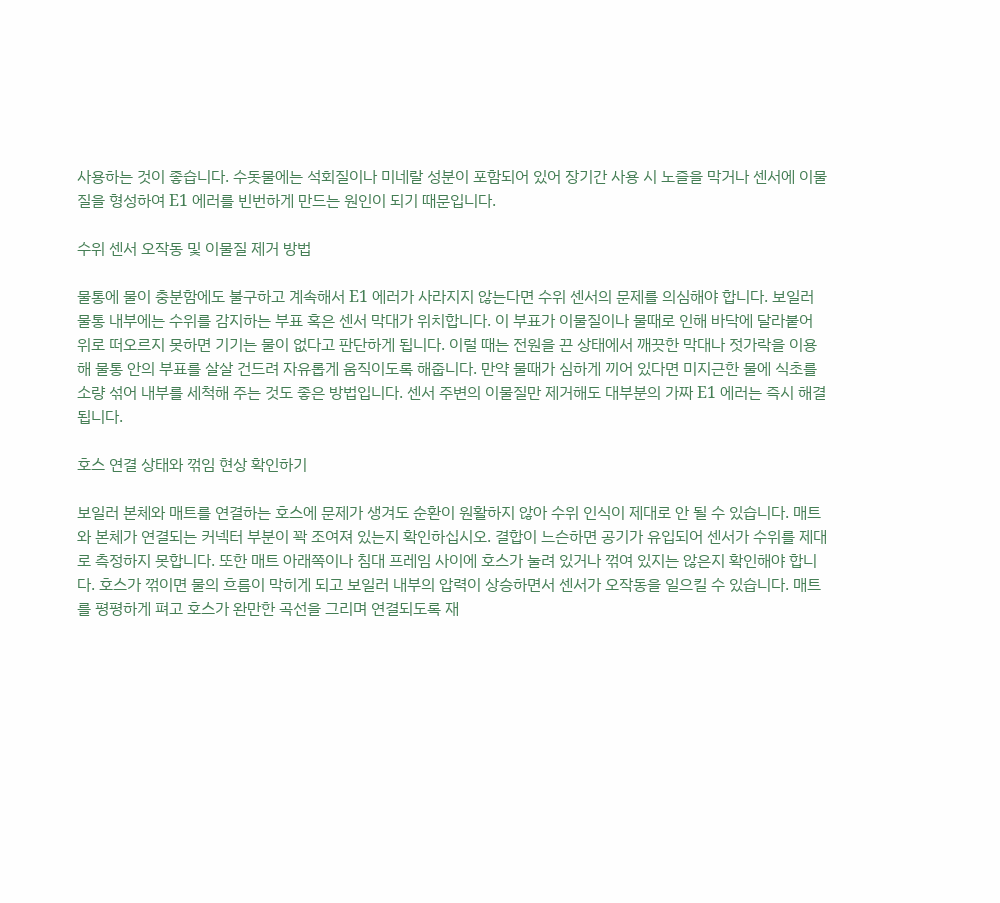사용하는 것이 좋습니다. 수돗물에는 석회질이나 미네랄 성분이 포함되어 있어 장기간 사용 시 노즐을 막거나 센서에 이물질을 형성하여 E1 에러를 빈번하게 만드는 원인이 되기 때문입니다.

수위 센서 오작동 및 이물질 제거 방법

물통에 물이 충분함에도 불구하고 계속해서 E1 에러가 사라지지 않는다면 수위 센서의 문제를 의심해야 합니다. 보일러 물통 내부에는 수위를 감지하는 부표 혹은 센서 막대가 위치합니다. 이 부표가 이물질이나 물때로 인해 바닥에 달라붙어 위로 떠오르지 못하면 기기는 물이 없다고 판단하게 됩니다. 이럴 때는 전원을 끈 상태에서 깨끗한 막대나 젓가락을 이용해 물통 안의 부표를 살살 건드려 자유롭게 움직이도록 해줍니다. 만약 물때가 심하게 끼어 있다면 미지근한 물에 식초를 소량 섞어 내부를 세척해 주는 것도 좋은 방법입니다. 센서 주변의 이물질만 제거해도 대부분의 가짜 E1 에러는 즉시 해결됩니다.

호스 연결 상태와 꺾임 현상 확인하기

보일러 본체와 매트를 연결하는 호스에 문제가 생겨도 순환이 원활하지 않아 수위 인식이 제대로 안 될 수 있습니다. 매트와 본체가 연결되는 커넥터 부분이 꽉 조여져 있는지 확인하십시오. 결합이 느슨하면 공기가 유입되어 센서가 수위를 제대로 측정하지 못합니다. 또한 매트 아래쪽이나 침대 프레임 사이에 호스가 눌려 있거나 꺾여 있지는 않은지 확인해야 합니다. 호스가 꺾이면 물의 흐름이 막히게 되고 보일러 내부의 압력이 상승하면서 센서가 오작동을 일으킬 수 있습니다. 매트를 평평하게 펴고 호스가 완만한 곡선을 그리며 연결되도록 재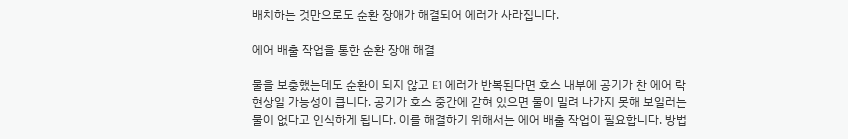배치하는 것만으로도 순환 장애가 해결되어 에러가 사라집니다.

에어 배출 작업을 통한 순환 장애 해결

물을 보충했는데도 순환이 되지 않고 E1 에러가 반복된다면 호스 내부에 공기가 찬 에어 락 현상일 가능성이 큽니다. 공기가 호스 중간에 갇혀 있으면 물이 밀려 나가지 못해 보일러는 물이 없다고 인식하게 됩니다. 이를 해결하기 위해서는 에어 배출 작업이 필요합니다. 방법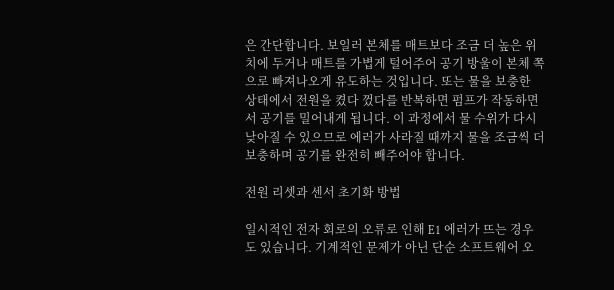은 간단합니다. 보일러 본체를 매트보다 조금 더 높은 위치에 두거나 매트를 가볍게 털어주어 공기 방울이 본체 쪽으로 빠져나오게 유도하는 것입니다. 또는 물을 보충한 상태에서 전원을 켰다 껐다를 반복하면 펌프가 작동하면서 공기를 밀어내게 됩니다. 이 과정에서 물 수위가 다시 낮아질 수 있으므로 에러가 사라질 때까지 물을 조금씩 더 보충하며 공기를 완전히 빼주어야 합니다.

전원 리셋과 센서 초기화 방법

일시적인 전자 회로의 오류로 인해 E1 에러가 뜨는 경우도 있습니다. 기계적인 문제가 아닌 단순 소프트웨어 오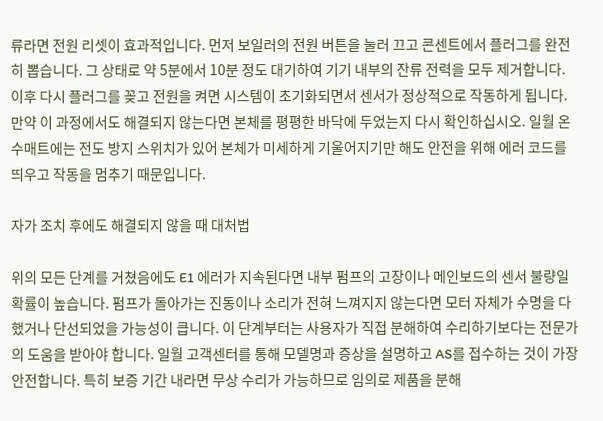류라면 전원 리셋이 효과적입니다. 먼저 보일러의 전원 버튼을 눌러 끄고 콘센트에서 플러그를 완전히 뽑습니다. 그 상태로 약 5분에서 10분 정도 대기하여 기기 내부의 잔류 전력을 모두 제거합니다. 이후 다시 플러그를 꽂고 전원을 켜면 시스템이 초기화되면서 센서가 정상적으로 작동하게 됩니다. 만약 이 과정에서도 해결되지 않는다면 본체를 평평한 바닥에 두었는지 다시 확인하십시오. 일월 온수매트에는 전도 방지 스위치가 있어 본체가 미세하게 기울어지기만 해도 안전을 위해 에러 코드를 띄우고 작동을 멈추기 때문입니다.

자가 조치 후에도 해결되지 않을 때 대처법

위의 모든 단계를 거쳤음에도 E1 에러가 지속된다면 내부 펌프의 고장이나 메인보드의 센서 불량일 확률이 높습니다. 펌프가 돌아가는 진동이나 소리가 전혀 느껴지지 않는다면 모터 자체가 수명을 다했거나 단선되었을 가능성이 큽니다. 이 단계부터는 사용자가 직접 분해하여 수리하기보다는 전문가의 도움을 받아야 합니다. 일월 고객센터를 통해 모델명과 증상을 설명하고 AS를 접수하는 것이 가장 안전합니다. 특히 보증 기간 내라면 무상 수리가 가능하므로 임의로 제품을 분해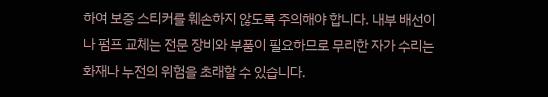하여 보증 스티커를 훼손하지 않도록 주의해야 합니다. 내부 배선이나 펌프 교체는 전문 장비와 부품이 필요하므로 무리한 자가 수리는 화재나 누전의 위험을 초래할 수 있습니다.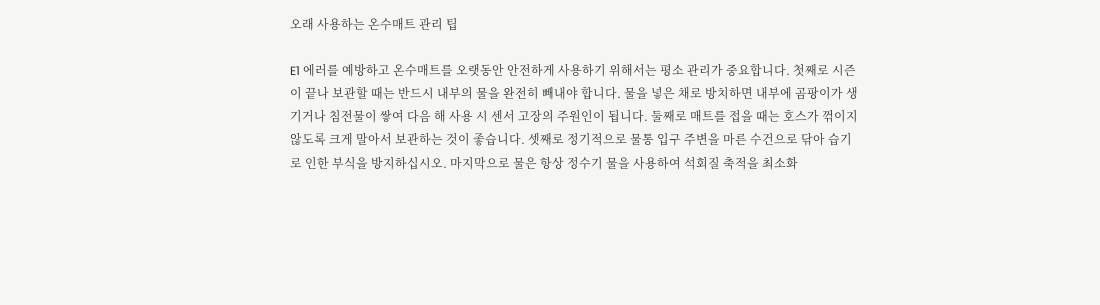오래 사용하는 온수매트 관리 팁

E1 에러를 예방하고 온수매트를 오랫동안 안전하게 사용하기 위해서는 평소 관리가 중요합니다. 첫째로 시즌이 끝나 보관할 때는 반드시 내부의 물을 완전히 빼내야 합니다. 물을 넣은 채로 방치하면 내부에 곰팡이가 생기거나 침전물이 쌓여 다음 해 사용 시 센서 고장의 주원인이 됩니다. 둘째로 매트를 접을 때는 호스가 꺾이지 않도록 크게 말아서 보관하는 것이 좋습니다. 셋째로 정기적으로 물통 입구 주변을 마른 수건으로 닦아 습기로 인한 부식을 방지하십시오. 마지막으로 물은 항상 정수기 물을 사용하여 석회질 축적을 최소화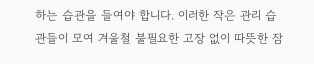하는 습관을 들여야 합니다. 이러한 작은 관리 습관들이 모여 겨울철 불필요한 고장 없이 따뜻한 잠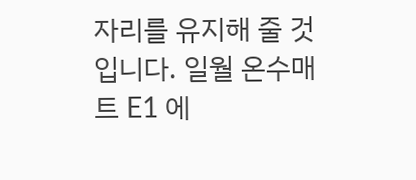자리를 유지해 줄 것입니다. 일월 온수매트 E1 에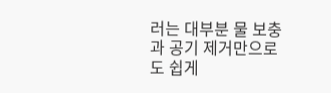러는 대부분 물 보충과 공기 제거만으로도 쉽게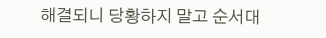해결되니 당황하지 말고 순서대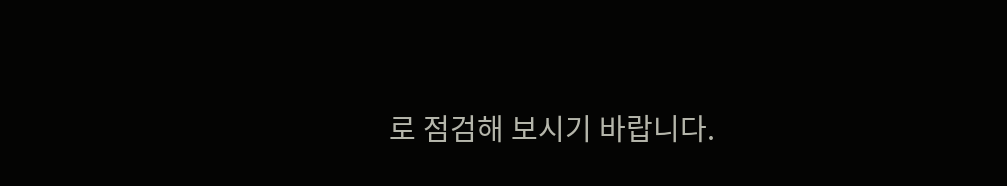로 점검해 보시기 바랍니다.